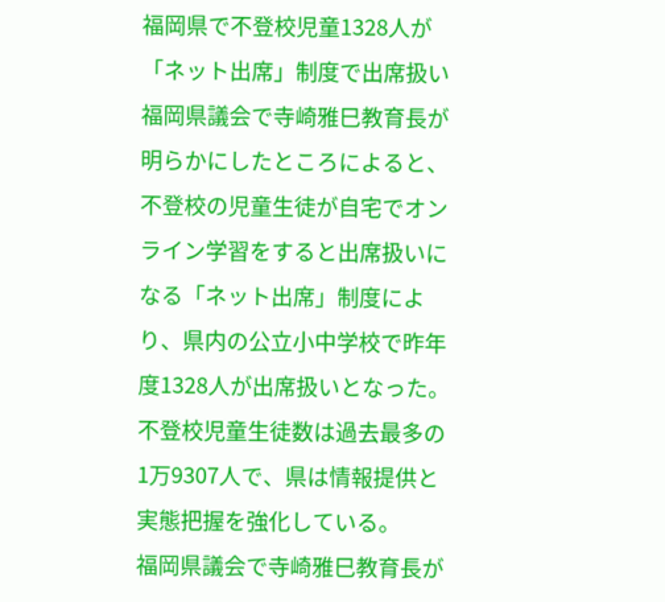福岡県で不登校児童1328人が「ネット出席」制度で出席扱い
福岡県議会で寺崎雅巳教育長が明らかにしたところによると、不登校の児童生徒が自宅でオンライン学習をすると出席扱いになる「ネット出席」制度により、県内の公立小中学校で昨年度1328人が出席扱いとなった。不登校児童生徒数は過去最多の1万9307人で、県は情報提供と実態把握を強化している。
福岡県議会で寺崎雅巳教育長が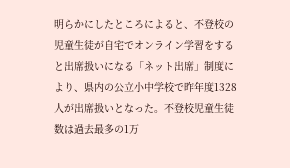明らかにしたところによると、不登校の児童生徒が自宅でオンライン学習をすると出席扱いになる「ネット出席」制度により、県内の公立小中学校で昨年度1328人が出席扱いとなった。不登校児童生徒数は過去最多の1万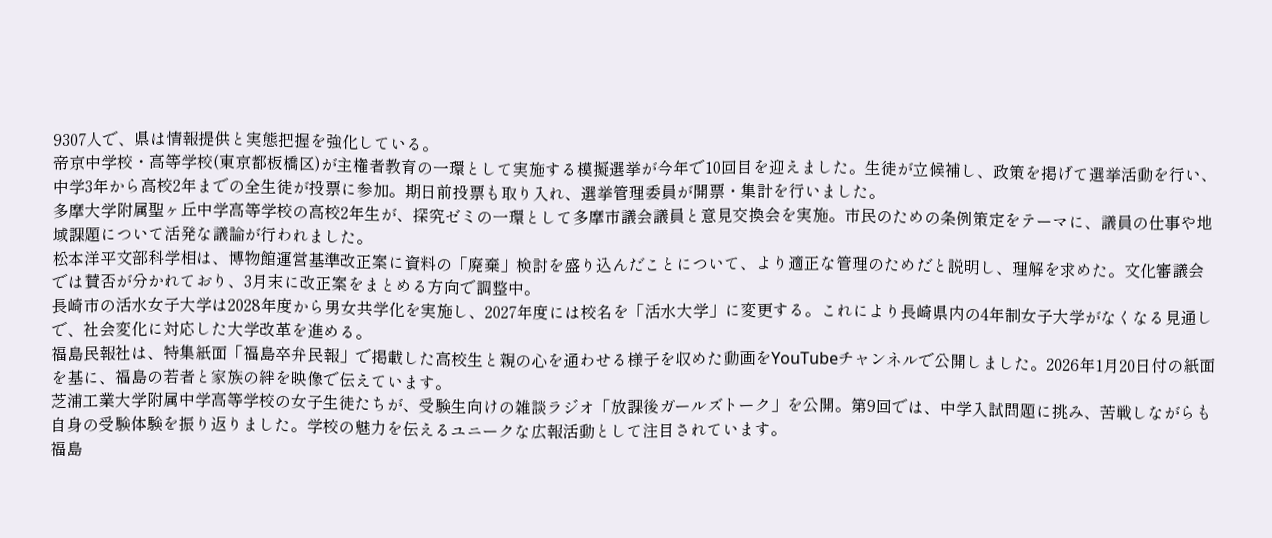9307人で、県は情報提供と実態把握を強化している。
帝京中学校・高等学校(東京都板橋区)が主権者教育の一環として実施する模擬選挙が今年で10回目を迎えました。生徒が立候補し、政策を掲げて選挙活動を行い、中学3年から高校2年までの全生徒が投票に参加。期日前投票も取り入れ、選挙管理委員が開票・集計を行いました。
多摩大学附属聖ヶ丘中学高等学校の高校2年生が、探究ゼミの一環として多摩市議会議員と意見交換会を実施。市民のための条例策定をテーマに、議員の仕事や地域課題について活発な議論が行われました。
松本洋平文部科学相は、博物館運営基準改正案に資料の「廃棄」検討を盛り込んだことについて、より適正な管理のためだと説明し、理解を求めた。文化審議会では賛否が分かれており、3月末に改正案をまとめる方向で調整中。
長崎市の活水女子大学は2028年度から男女共学化を実施し、2027年度には校名を「活水大学」に変更する。これにより長崎県内の4年制女子大学がなくなる見通しで、社会変化に対応した大学改革を進める。
福島民報社は、特集紙面「福島卒弁民報」で掲載した高校生と親の心を通わせる様子を収めた動画をYouTubeチャンネルで公開しました。2026年1月20日付の紙面を基に、福島の若者と家族の絆を映像で伝えています。
芝浦工業大学附属中学高等学校の女子生徒たちが、受験生向けの雑談ラジオ「放課後ガールズトーク」を公開。第9回では、中学入試問題に挑み、苦戦しながらも自身の受験体験を振り返りました。学校の魅力を伝えるユニークな広報活動として注目されています。
福島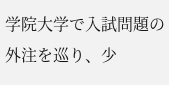学院大学で入試問題の外注を巡り、少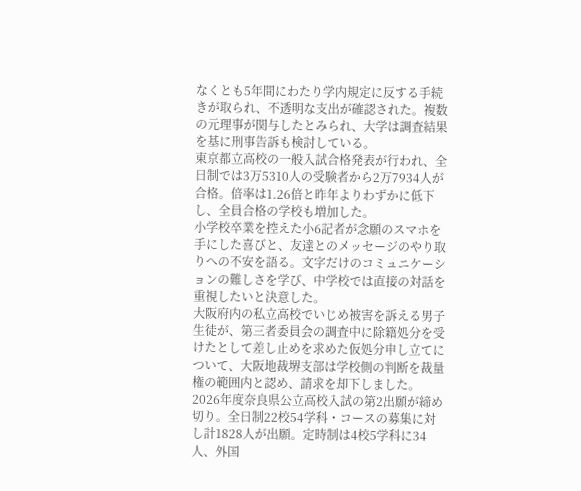なくとも5年間にわたり学内規定に反する手続きが取られ、不透明な支出が確認された。複数の元理事が関与したとみられ、大学は調査結果を基に刑事告訴も検討している。
東京都立高校の一般入試合格発表が行われ、全日制では3万5310人の受験者から2万7934人が合格。倍率は1.26倍と昨年よりわずかに低下し、全員合格の学校も増加した。
小学校卒業を控えた小6記者が念願のスマホを手にした喜びと、友達とのメッセージのやり取りへの不安を語る。文字だけのコミュニケーションの難しさを学び、中学校では直接の対話を重視したいと決意した。
大阪府内の私立高校でいじめ被害を訴える男子生徒が、第三者委員会の調査中に除籍処分を受けたとして差し止めを求めた仮処分申し立てについて、大阪地裁堺支部は学校側の判断を裁量権の範囲内と認め、請求を却下しました。
2026年度奈良県公立高校入試の第2出願が締め切り。全日制22校54学科・コースの募集に対し計1828人が出願。定時制は4校5学科に34人、外国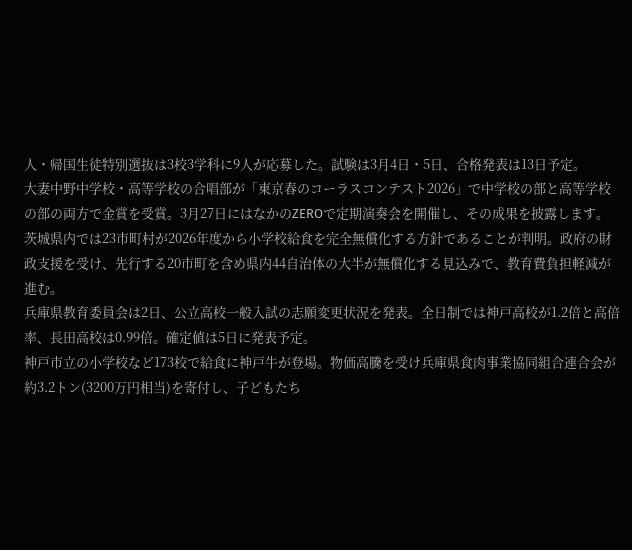人・帰国生徒特別選抜は3校3学科に9人が応募した。試験は3月4日・5日、合格発表は13日予定。
大妻中野中学校・高等学校の合唱部が「東京春のコーラスコンテスト2026」で中学校の部と高等学校の部の両方で金賞を受賞。3月27日にはなかのZEROで定期演奏会を開催し、その成果を披露します。
茨城県内では23市町村が2026年度から小学校給食を完全無償化する方針であることが判明。政府の財政支援を受け、先行する20市町を含め県内44自治体の大半が無償化する見込みで、教育費負担軽減が進む。
兵庫県教育委員会は2日、公立高校一般入試の志願変更状況を発表。全日制では神戸高校が1.2倍と高倍率、長田高校は0.99倍。確定値は5日に発表予定。
神戸市立の小学校など173校で給食に神戸牛が登場。物価高騰を受け兵庫県食肉事業協同組合連合会が約3.2トン(3200万円相当)を寄付し、子どもたち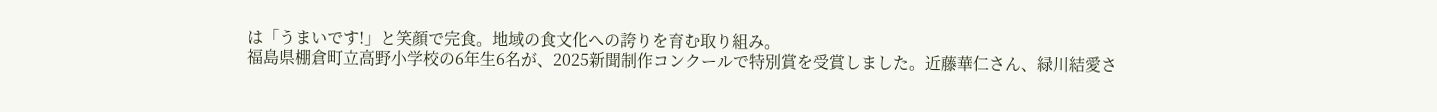は「うまいです!」と笑顔で完食。地域の食文化への誇りを育む取り組み。
福島県棚倉町立高野小学校の6年生6名が、2025新聞制作コンクールで特別賞を受賞しました。近藤華仁さん、緑川結愛さ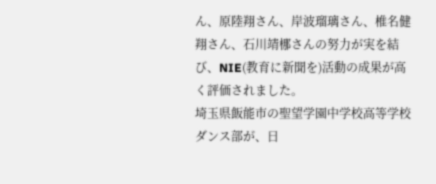ん、原陸翔さん、岸波瑠璃さん、椎名健翔さん、石川靖梛さんの努力が実を結び、NIE(教育に新聞を)活動の成果が高く評価されました。
埼玉県飯能市の聖望学園中学校高等学校ダンス部が、日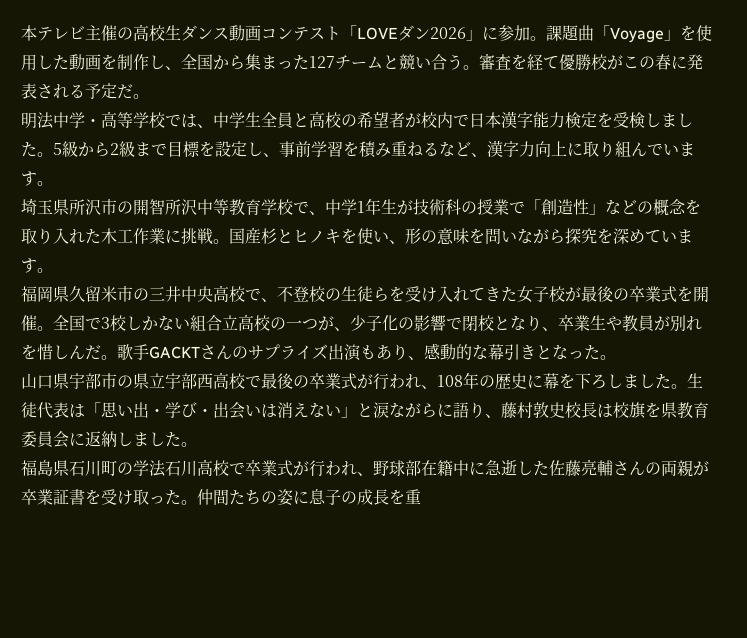本テレビ主催の高校生ダンス動画コンテスト「LOVEダン2026」に参加。課題曲「Voyage」を使用した動画を制作し、全国から集まった127チームと競い合う。審査を経て優勝校がこの春に発表される予定だ。
明法中学・高等学校では、中学生全員と高校の希望者が校内で日本漢字能力検定を受検しました。5級から2級まで目標を設定し、事前学習を積み重ねるなど、漢字力向上に取り組んでいます。
埼玉県所沢市の開智所沢中等教育学校で、中学1年生が技術科の授業で「創造性」などの概念を取り入れた木工作業に挑戦。国産杉とヒノキを使い、形の意味を問いながら探究を深めています。
福岡県久留米市の三井中央高校で、不登校の生徒らを受け入れてきた女子校が最後の卒業式を開催。全国で3校しかない組合立高校の一つが、少子化の影響で閉校となり、卒業生や教員が別れを惜しんだ。歌手GACKTさんのサプライズ出演もあり、感動的な幕引きとなった。
山口県宇部市の県立宇部西高校で最後の卒業式が行われ、108年の歴史に幕を下ろしました。生徒代表は「思い出・学び・出会いは消えない」と涙ながらに語り、藤村敦史校長は校旗を県教育委員会に返納しました。
福島県石川町の学法石川高校で卒業式が行われ、野球部在籍中に急逝した佐藤亮輔さんの両親が卒業証書を受け取った。仲間たちの姿に息子の成長を重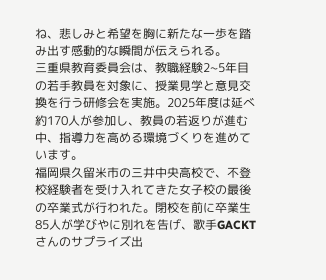ね、悲しみと希望を胸に新たな一歩を踏み出す感動的な瞬間が伝えられる。
三重県教育委員会は、教職経験2~5年目の若手教員を対象に、授業見学と意見交換を行う研修会を実施。2025年度は延べ約170人が参加し、教員の若返りが進む中、指導力を高める環境づくりを進めています。
福岡県久留米市の三井中央高校で、不登校経験者を受け入れてきた女子校の最後の卒業式が行われた。閉校を前に卒業生85人が学びやに別れを告げ、歌手GACKTさんのサプライズ出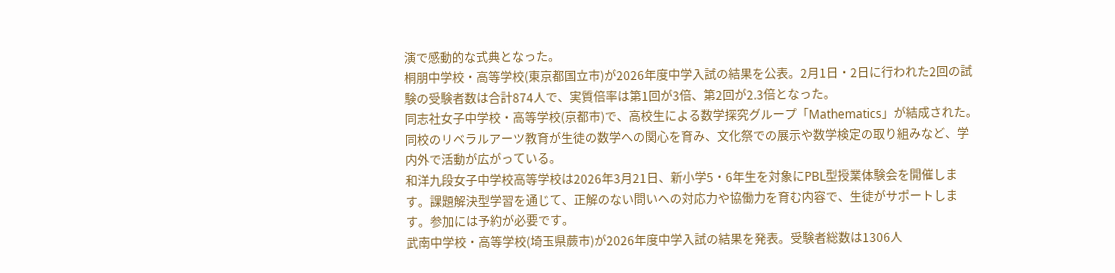演で感動的な式典となった。
桐朋中学校・高等学校(東京都国立市)が2026年度中学入試の結果を公表。2月1日・2日に行われた2回の試験の受験者数は合計874人で、実質倍率は第1回が3倍、第2回が2.3倍となった。
同志社女子中学校・高等学校(京都市)で、高校生による数学探究グループ「Mathematics」が結成された。同校のリベラルアーツ教育が生徒の数学への関心を育み、文化祭での展示や数学検定の取り組みなど、学内外で活動が広がっている。
和洋九段女子中学校高等学校は2026年3月21日、新小学5・6年生を対象にPBL型授業体験会を開催します。課題解決型学習を通じて、正解のない問いへの対応力や協働力を育む内容で、生徒がサポートします。参加には予約が必要です。
武南中学校・高等学校(埼玉県蕨市)が2026年度中学入試の結果を発表。受験者総数は1306人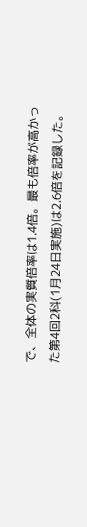で、全体の実質倍率は1.4倍。最も倍率が高かった第4回2科(1月24日実施)は2.6倍を記録した。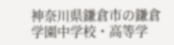神奈川県鎌倉市の鎌倉学園中学校・高等学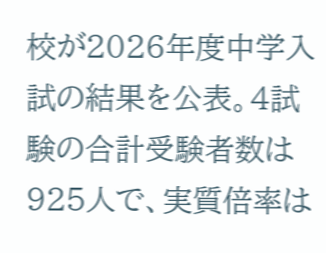校が2026年度中学入試の結果を公表。4試験の合計受験者数は925人で、実質倍率は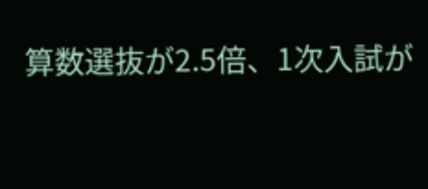算数選抜が2.5倍、1次入試が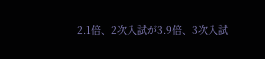2.1倍、2次入試が3.9倍、3次入試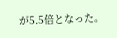が5.5倍となった。